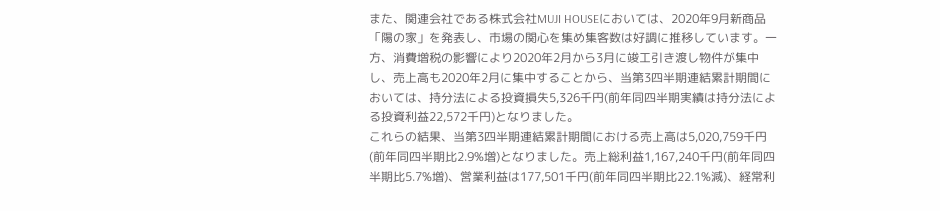また、関連会社である株式会社MUJI HOUSEにおいては、2020年9月新商品「陽の家」を発表し、市場の関心を集め集客数は好調に推移しています。一方、消費増税の影響により2020年2月から3月に竣工引き渡し物件が集中し、売上高も2020年2月に集中することから、当第3四半期連結累計期間においては、持分法による投資損失5,326千円(前年同四半期実績は持分法による投資利益22,572千円)となりました。
これらの結果、当第3四半期連結累計期間における売上高は5,020,759千円(前年同四半期比2.9%増)となりました。売上総利益1,167,240千円(前年同四半期比5.7%増)、営業利益は177,501千円(前年同四半期比22.1%減)、経常利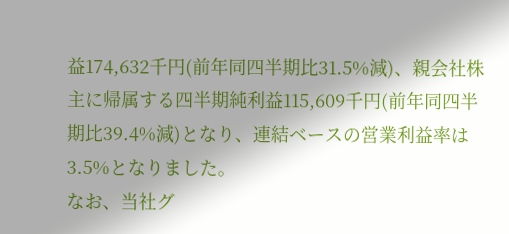益174,632千円(前年同四半期比31.5%減)、親会社株主に帰属する四半期純利益115,609千円(前年同四半期比39.4%減)となり、連結ベースの営業利益率は3.5%となりました。
なお、当社グ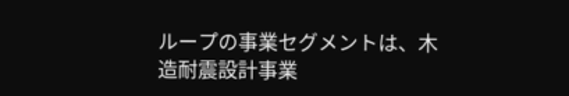ループの事業セグメントは、木造耐震設計事業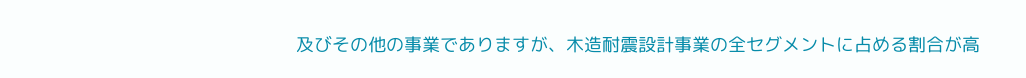及びその他の事業でありますが、木造耐震設計事業の全セグメントに占める割合が高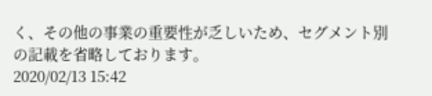く、その他の事業の重要性が乏しいため、セグメント別の記載を省略しております。
2020/02/13 15:42